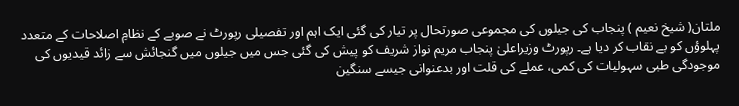ملتان( شیخ نعیم ) پنجاب کی جیلوں کی مجموعی صورتحال پر تیار کی گئی ایک اہم اور تفصیلی رپورٹ نے صوبے کے نظامِ اصلاحات کے متعدد پہلوؤں کو بے نقاب کر دیا ہے۔ رپورٹ وزیراعلیٰ پنجاب مریم نواز شریف کو پیش کی گئی جس میں جیلوں میں گنجائش سے زائد قیدیوں کی موجودگی طبی سہولیات کی کمی، عملے کی قلت اور بدعنوانی جیسے سنگین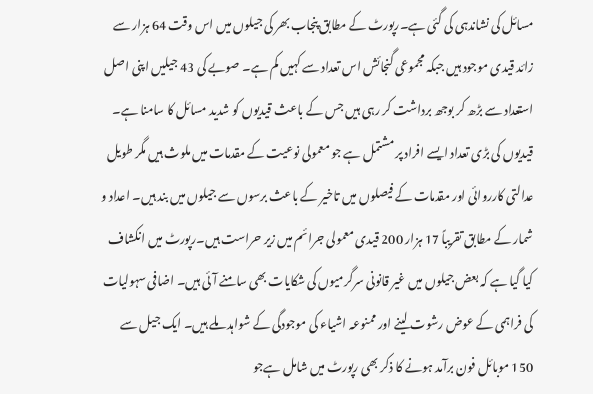مسائل کی نشاندہی کی گئی ہے۔رپورٹ کے مطابق پنجاب بھر کی جیلوں میں اس وقت 64 ہزار سے زائد قیدی موجود ہیں جبکہ مجموعی گنجائش اس تعداد سے کہیں کم ہے۔ صوبے کی 43 جیلیں اپنی اصل استعداد سے بڑھ کر بوجھ برداشت کر رہی ہیں جس کے باعث قیدیوں کو شدید مسائل کا سامنا ہے۔ قیدیوں کی بڑی تعداد ایسے افراد پر مشتمل ہے جو معمولی نوعیت کے مقدمات میں ملوث ہیں مگر طویل عدالتی کارروائی اور مقدمات کے فیصلوں میں تاخیر کے باعث برسوں سے جیلوں میں بند ہیں۔ اعداد و شمار کے مطابق تقریباً 17 ہزار 200 قیدی معمولی جرائم میں زیر حراست ہیں۔رپورٹ میں انکشاف کیا گیا ہے کہ بعض جیلوں میں غیر قانونی سرگرمیوں کی شکایات بھی سامنے آئی ہیں۔ اضافی سہولیات کی فراہمی کے عوض رشوت لینے اور ممنوعہ اشیاء کی موجودگی کے شواہد ملے ہیں۔ ایک جیل سے 150 موبائل فون برآمد ہونے کا ذکر بھی رپورٹ میں شامل ہےجو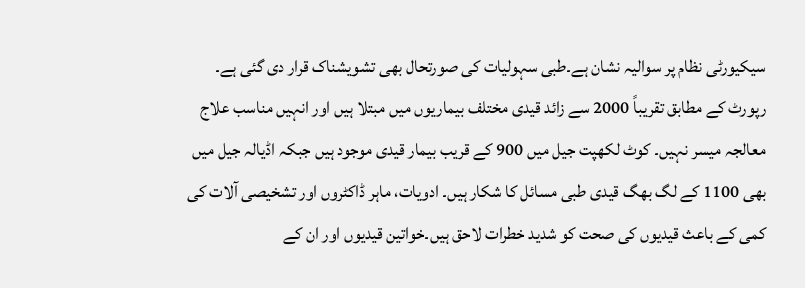سیکیورٹی نظام پر سوالیہ نشان ہے۔طبی سہولیات کی صورتحال بھی تشویشناک قرار دی گئی ہے۔ رپورٹ کے مطابق تقریباً 2000 سے زائد قیدی مختلف بیماریوں میں مبتلا ہیں اور انہیں مناسب علاج معالجہ میسر نہیں۔ کوٹ لکھپت جیل میں 900 کے قریب بیمار قیدی موجود ہیں جبکہ اڈیالہ جیل میں بھی 1100 کے لگ بھگ قیدی طبی مسائل کا شکار ہیں۔ ادویات، ماہر ڈاکٹروں اور تشخیصی آلات کی کمی کے باعث قیدیوں کی صحت کو شدید خطرات لاحق ہیں۔خواتین قیدیوں اور ان کے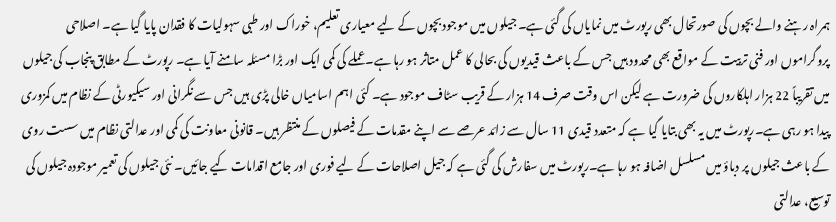ہمراہ رہنے والے بچوں کی صورتحال بھی رپورٹ میں نمایاں کی گئی ہے۔ جیلوں میں موجود بچوں کے لیے معیاری تعلیم، خوراک اور طبی سہولیات کا فقدان پایا گیا ہے۔ اصلاحی پروگراموں اور فنی تربیت کے مواقع بھی محدود ہیں جس کے باعث قیدیوں کی بحالی کا عمل متاثر ہو رہا ہے۔عملے کی کمی ایک اور بڑا مسئلہ سامنے آیا ہے۔ رپورٹ کے مطابق پنجاب کی جیلوں میں تقریباً 22 ہزار اہلکاروں کی ضرورت ہے لیکن اس وقت صرف 14 ہزار کے قریب سٹاف موجود ہے۔ کئی اہم اسامیاں خالی پڑی ہیں جس سے نگرانی اور سیکیورٹی کے نظام میں کمزوری پیدا ہو رہی ہے۔رپورٹ میں یہ بھی بتایا گیا ہے کہ متعدد قیدی 11 سال سے زائد عرصے سے اپنے مقدمات کے فیصلوں کے منتظر ہیں۔ قانونی معاونت کی کمی اور عدالتی نظام میں سست روی کے باعث جیلوں پر دباؤ میں مسلسل اضافہ ہو رہا ہے۔رپورٹ میں سفارش کی گئی ہے کہ جیل اصلاحات کے لیے فوری اور جامع اقدامات کیے جائیں۔ نئی جیلوں کی تعمیر موجودہ جیلوں کی توسیع، عدالتی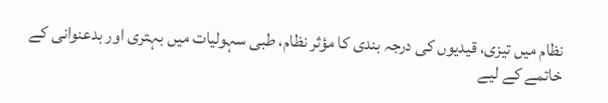نظام میں تیزی، قیدیوں کی درجہ بندی کا مؤثر نظام، طبی سہولیات میں بہتری اور بدعنوانی کے خاتمے کے لیے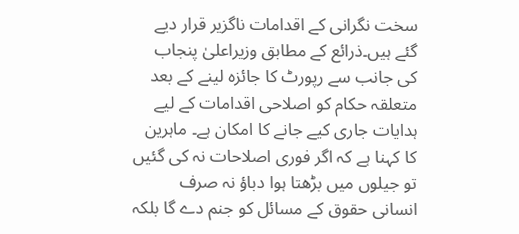سخت نگرانی کے اقدامات ناگزیر قرار دیے گئے ہیں۔ذرائع کے مطابق وزیراعلیٰ پنجاب کی جانب سے رپورٹ کا جائزہ لینے کے بعد متعلقہ حکام کو اصلاحی اقدامات کے لیے ہدایات جاری کیے جانے کا امکان ہے۔ ماہرین کا کہنا ہے کہ اگر فوری اصلاحات نہ کی گئیں تو جیلوں میں بڑھتا ہوا دباؤ نہ صرف انسانی حقوق کے مسائل کو جنم دے گا بلکہ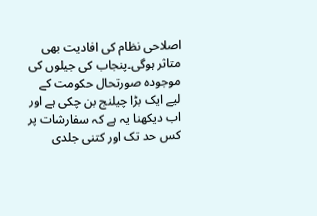اصلاحی نظام کی افادیت بھی متاثر ہوگی۔پنجاب کی جیلوں کی موجودہ صورتحال حکومت کے لیے ایک بڑا چیلنج بن چکی ہے اور اب دیکھنا یہ ہے کہ سفارشات پر کس حد تک اور کتنی جلدی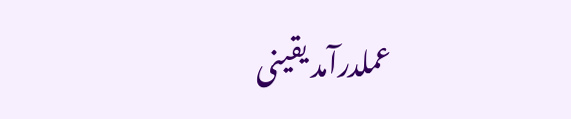عملدرآمد یقینی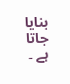بنایا جاتا ہے ۔